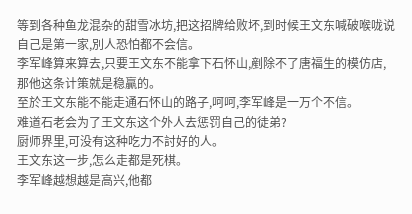等到各种鱼龙混杂的甜雪冰坊,把这招牌给败坏,到时候王文东喊破喉咙说自己是第一家,別人恐怕都不会信。
李军峰算来算去,只要王文东不能拿下石怀山,剷除不了唐福生的模仿店,那他这条计策就是稳贏的。
至於王文东能不能走通石怀山的路子,呵呵,李军峰是一万个不信。
难道石老会为了王文东这个外人去惩罚自己的徒弟?
厨师界里,可没有这种吃力不討好的人。
王文东这一步,怎么走都是死棋。
李军峰越想越是高兴,他都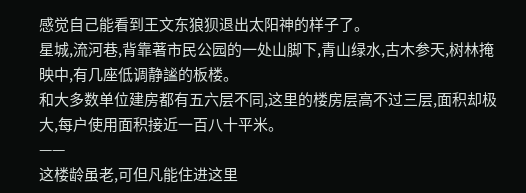感觉自己能看到王文东狼狈退出太阳神的样子了。
星城,流河巷,背靠著市民公园的一处山脚下,青山绿水,古木参天,树林掩映中,有几座低调静謐的板楼。
和大多数单位建房都有五六层不同,这里的楼房层高不过三层,面积却极大,每户使用面积接近一百八十平米。
——
这楼龄虽老,可但凡能住进这里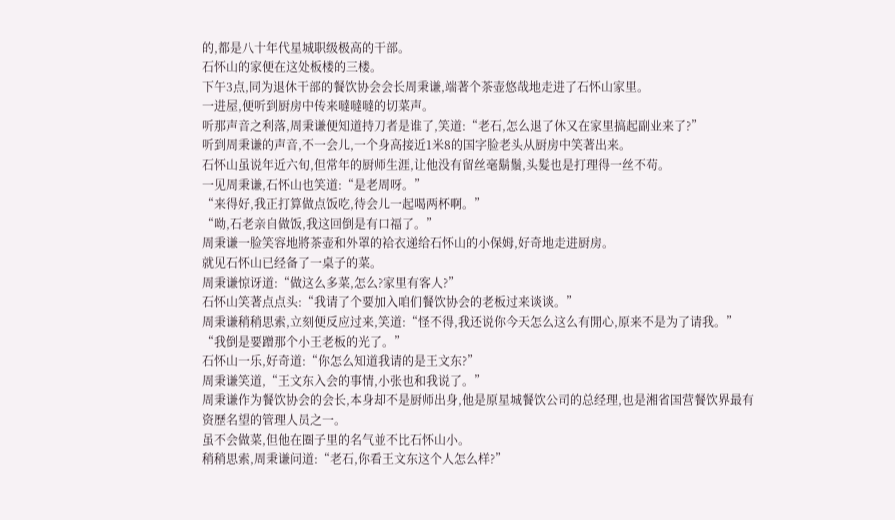的,都是八十年代星城职级极高的干部。
石怀山的家便在这处板楼的三楼。
下午3点,同为退休干部的餐饮协会会长周秉谦,端著个茶壶悠哉地走进了石怀山家里。
一进屋,便听到厨房中传来噠噠噠的切菜声。
听那声音之利落,周秉谦便知道持刀者是谁了,笑道:“老石,怎么退了休又在家里搞起副业来了?”
听到周秉谦的声音,不一会儿,一个身高接近1米8的国字脸老头从厨房中笑著出来。
石怀山虽说年近六旬,但常年的厨师生涯,让他没有留丝毫鬍鬚,头髮也是打理得一丝不苟。
一见周秉谦,石怀山也笑道:“是老周呀。”
“来得好,我正打算做点饭吃,待会儿一起喝两杯啊。”
“呦,石老亲自做饭,我这回倒是有口福了。”
周秉谦一脸笑容地將茶壶和外罩的袷衣递给石怀山的小保姆,好奇地走进厨房。
就见石怀山已经备了一桌子的菜。
周秉谦惊讶道:“做这么多菜,怎么?家里有客人?”
石怀山笑著点点头:“我请了个要加入咱们餐饮协会的老板过来谈谈。”
周秉谦稍稍思索,立刻便反应过来,笑道:“怪不得,我还说你今天怎么这么有閒心,原来不是为了请我。”
“我倒是要蹭那个小王老板的光了。”
石怀山一乐,好奇道:“你怎么知道我请的是王文东?”
周秉谦笑道,“王文东入会的事情,小张也和我说了。”
周秉谦作为餐饮协会的会长,本身却不是厨师出身,他是原星城餐饮公司的总经理,也是湘省国营餐饮界最有资歷名望的管理人员之一。
虽不会做菜,但他在圈子里的名气並不比石怀山小。
稍稍思索,周秉谦问道:“老石,你看王文东这个人怎么样?”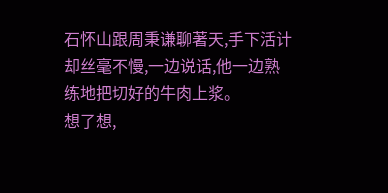石怀山跟周秉谦聊著天,手下活计却丝毫不慢,一边说话,他一边熟练地把切好的牛肉上浆。
想了想,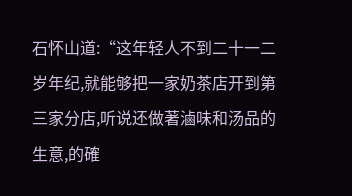石怀山道:“这年轻人不到二十一二岁年纪,就能够把一家奶茶店开到第三家分店,听说还做著滷味和汤品的生意,的確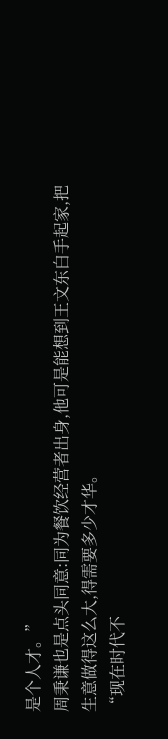是个人才。”
周秉谦也是点头同意:同为餐饮经营者出身,他可是能想到王文东白手起家,把生意做得这么大,得需要多少才华。
“现在时代不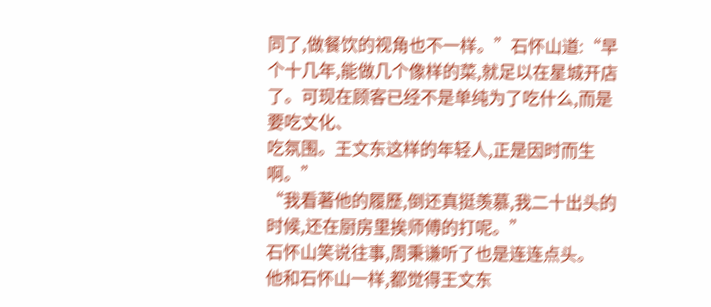同了,做餐饮的视角也不一样。”石怀山道:“早个十几年,能做几个像样的菜,就足以在星城开店了。可现在顾客已经不是单纯为了吃什么,而是要吃文化、
吃氛围。王文东这样的年轻人,正是因时而生啊。”
“我看著他的履歷,倒还真挺羡慕,我二十出头的时候,还在厨房里挨师傅的打呢。”
石怀山笑说往事,周秉谦听了也是连连点头。
他和石怀山一样,都觉得王文东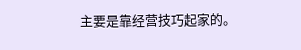主要是靠经营技巧起家的。